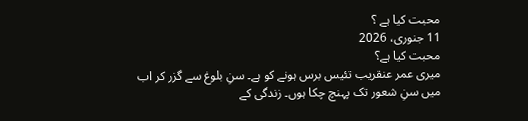محبت کیا ہے ؟
11 جنوری، 2026
محبت کیا ہے؟
میری عمر عنقریب تئیس برس ہونے کو ہے۔ سنِ بلوغ سے گزر کر اب میں سنِ شعور تک پہنچ چکا ہوں۔ زندگی کے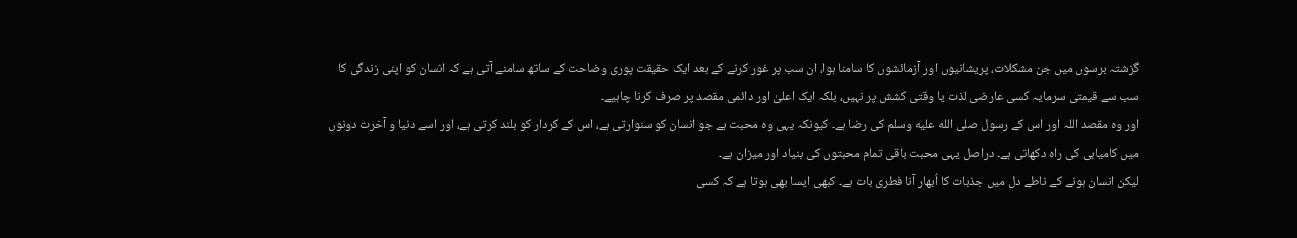گزشتہ برسوں میں جن مشکلات، پریشانیوں اور آزمائشوں کا سامنا ہوا، ان سب پر غور کرنے کے بعد ایک حقیقت پوری وضاحت کے ساتھ سامنے آتی ہے کہ انسان کو اپنی زندگی کا سب سے قیمتی سرمایہ کسی عارضی لذت یا وقتی کشش پر نہیں، بلکہ ایک اعلیٰ اور دائمی مقصد پر صرف کرنا چاہیے۔
اور وہ مقصد اللہ اور اس کے رسول صلى الله عليه وسلم کی رضا ہے۔ کیونکہ یہی وہ محبت ہے جو انسان کو سنوارتی ہے، اس کے کردار کو بلند کرتی ہے، اور اسے دنیا و آخرت دونوں میں کامیابی کی راہ دکھاتی ہے۔ دراصل یہی محبت باقی تمام محبتوں کی بنیاد اور میزان ہے۔
لیکن انسان ہونے کے ناطے دل میں جذبات کا اُبھار آنا فطری بات ہے۔ کبھی ایسا بھی ہوتا ہے کہ کسی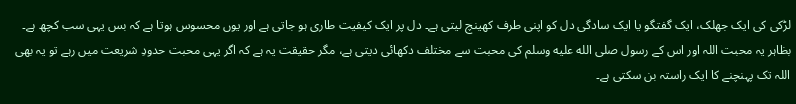لڑکی کی ایک جھلک، ایک گفتگو یا ایک سادگی دل کو اپنی طرف کھینچ لیتی ہے۔ دل پر ایک کیفیت طاری ہو جاتی ہے اور یوں محسوس ہوتا ہے کہ بس یہی سب کچھ ہے۔ بظاہر یہ محبت اللہ اور اس کے رسول صلى الله عليه وسلم کی محبت سے مختلف دکھائی دیتی ہے، مگر حقیقت یہ ہے کہ اگر یہی محبت حدودِ شریعت میں رہے تو یہ بھی اللہ تک پہنچنے کا ایک راستہ بن سکتی ہے۔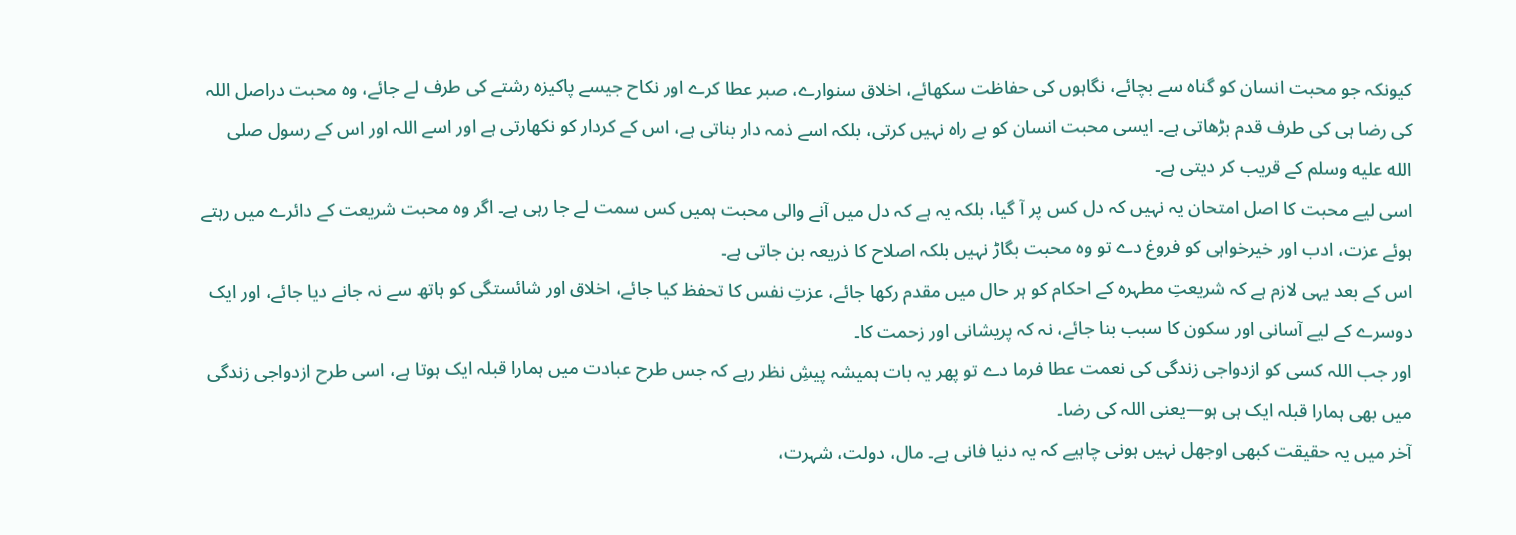کیونکہ جو محبت انسان کو گناہ سے بچائے، نگاہوں کی حفاظت سکھائے، اخلاق سنوارے، صبر عطا کرے اور نکاح جیسے پاکیزہ رشتے کی طرف لے جائے، وہ محبت دراصل اللہ کی رضا ہی کی طرف قدم بڑھاتی ہے۔ ایسی محبت انسان کو بے راہ نہیں کرتی، بلکہ اسے ذمہ دار بناتی ہے، اس کے کردار کو نکھارتی ہے اور اسے اللہ اور اس کے رسول صلى الله عليه وسلم کے قریب کر دیتی ہے۔
اسی لیے محبت کا اصل امتحان یہ نہیں کہ دل کس پر آ گیا، بلکہ یہ ہے کہ دل میں آنے والی محبت ہمیں کس سمت لے جا رہی ہے۔ اگر وہ محبت شریعت کے دائرے میں رہتے ہوئے عزت، ادب اور خیرخواہی کو فروغ دے تو وہ محبت بگاڑ نہیں بلکہ اصلاح کا ذریعہ بن جاتی ہے۔
اس کے بعد یہی لازم ہے کہ شریعتِ مطہرہ کے احکام کو ہر حال میں مقدم رکھا جائے، عزتِ نفس کا تحفظ کیا جائے، اخلاق اور شائستگی کو ہاتھ سے نہ جانے دیا جائے، اور ایک دوسرے کے لیے آسانی اور سکون کا سبب بنا جائے، نہ کہ پریشانی اور زحمت کا۔
اور جب اللہ کسی کو ازدواجی زندگی کی نعمت عطا فرما دے تو پھر یہ بات ہمیشہ پیشِ نظر رہے کہ جس طرح عبادت میں ہمارا قبلہ ایک ہوتا ہے، اسی طرح ازدواجی زندگی میں بھی ہمارا قبلہ ایک ہی ہو—یعنی اللہ کی رضا۔
آخر میں یہ حقیقت کبھی اوجھل نہیں ہونی چاہیے کہ یہ دنیا فانی ہے۔ مال، دولت، شہرت،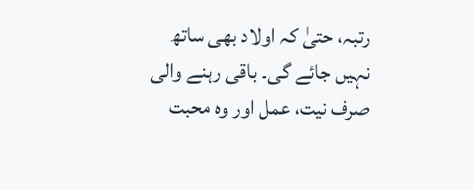رتبہ، حتیٰ کہ اولاد بھی ساتھ نہیں جائے گی۔ باقی رہنے والی صرف نیت، عمل اور وہ محبت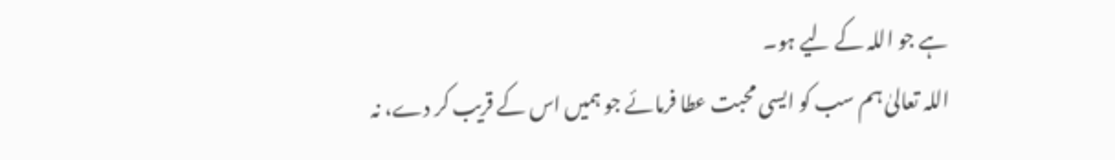ہے جو اللہ کے لیے ہو۔
اللہ تعالیٰ ہم سب کو ایسی محبت عطا فرمائے جو ہمیں اس کے قریب کر دے، نہ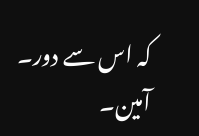کہ اس سے دور۔ آمین۔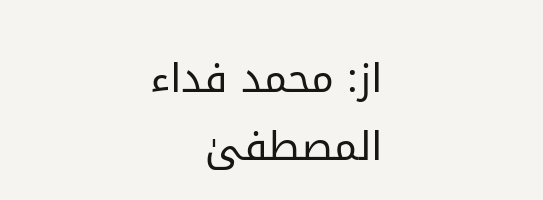از: محمد فداء المصطفیٰ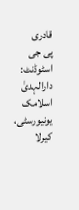قادری
پی جی اسٹوڈنٹ: دارالہدیٰ اسلامک یونیورسٹی، کیرلا